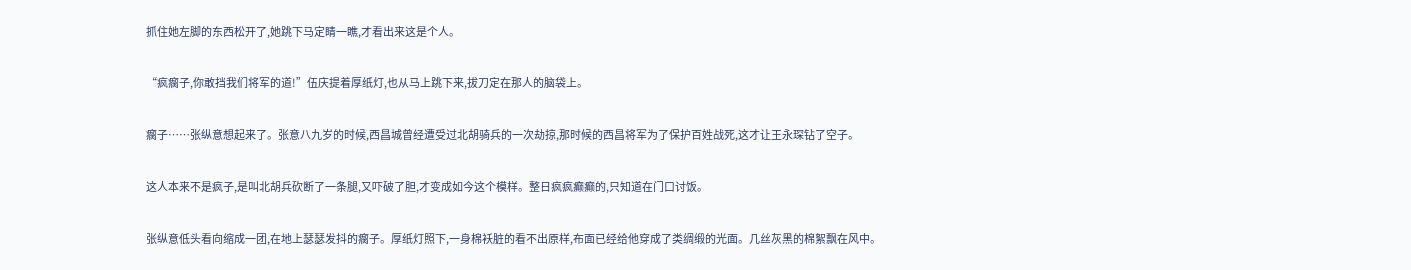抓住她左脚的东西松开了,她跳下马定睛一瞧,才看出来这是个人。

“疯瘸子,你敢挡我们将军的道!”伍庆提着厚纸灯,也从马上跳下来,拔刀定在那人的脑袋上。

瘸子……张纵意想起来了。张意八九岁的时候,西昌城曾经遭受过北胡骑兵的一次劫掠,那时候的西昌将军为了保护百姓战死,这才让王永琛钻了空子。

这人本来不是疯子,是叫北胡兵砍断了一条腿,又吓破了胆,才变成如今这个模样。整日疯疯癫癫的,只知道在门口讨饭。

张纵意低头看向缩成一团,在地上瑟瑟发抖的瘸子。厚纸灯照下,一身棉袄脏的看不出原样,布面已经给他穿成了类绸缎的光面。几丝灰黑的棉絮飘在风中。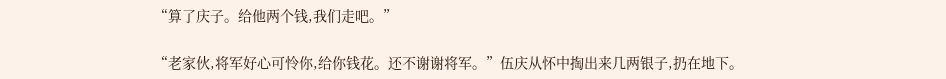“算了庆子。给他两个钱,我们走吧。”

“老家伙,将军好心可怜你,给你钱花。还不谢谢将军。”伍庆从怀中掏出来几两银子,扔在地下。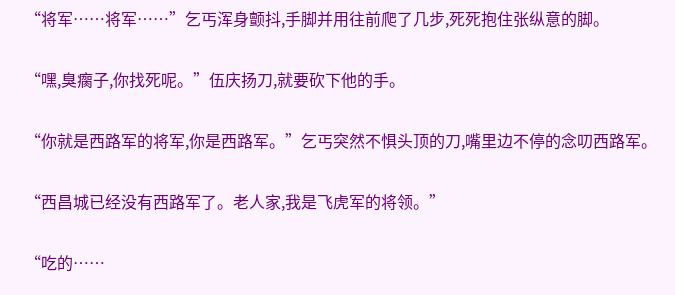“将军……将军……”乞丐浑身颤抖,手脚并用往前爬了几步,死死抱住张纵意的脚。

“嘿,臭瘸子,你找死呢。”伍庆扬刀,就要砍下他的手。

“你就是西路军的将军,你是西路军。”乞丐突然不惧头顶的刀,嘴里边不停的念叨西路军。

“西昌城已经没有西路军了。老人家,我是飞虎军的将领。”

“吃的……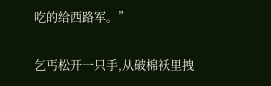吃的给西路军。”

乞丐松开一只手,从破棉袄里拽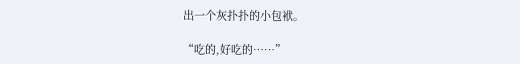出一个灰扑扑的小包袱。

“吃的,好吃的……”